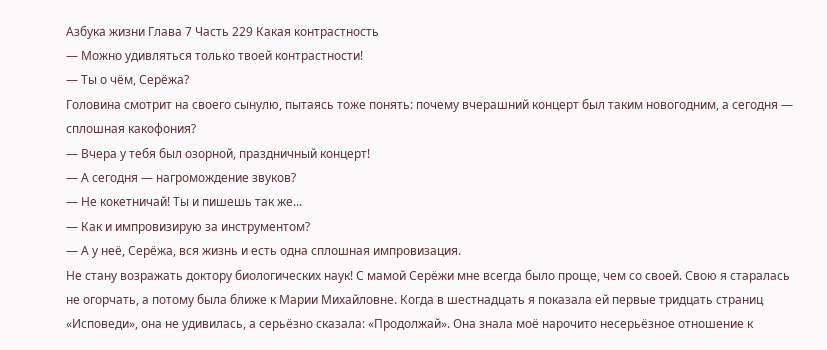Азбука жизни Глава 7 Часть 229 Какая контрастность
— Можно удивляться только твоей контрастности!
— Ты о чём, Серёжа?
Головина смотрит на своего сынулю, пытаясь тоже понять: почему вчерашний концерт был таким новогодним, а сегодня — сплошная какофония?
— Вчера у тебя был озорной, праздничный концерт!
— А сегодня — нагромождение звуков?
— Не кокетничай! Ты и пишешь так же...
— Как и импровизирую за инструментом?
— А у неё, Серёжа, вся жизнь и есть одна сплошная импровизация.
Не стану возражать доктору биологических наук! С мамой Серёжи мне всегда было проще, чем со своей. Свою я старалась не огорчать, а потому была ближе к Марии Михайловне. Когда в шестнадцать я показала ей первые тридцать страниц «Исповеди», она не удивилась, а серьёзно сказала: «Продолжай». Она знала моё нарочито несерьёзное отношение к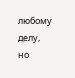любому делу, но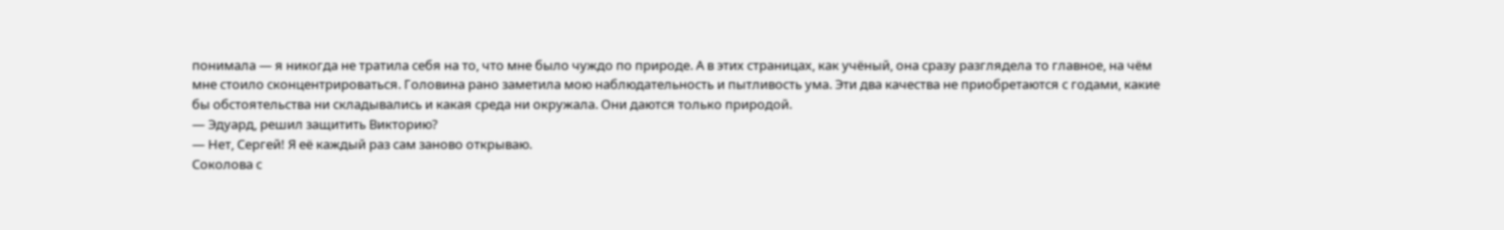понимала — я никогда не тратила себя на то, что мне было чуждо по природе. А в этих страницах, как учёный, она сразу разглядела то главное, на чём мне стоило сконцентрироваться. Головина рано заметила мою наблюдательность и пытливость ума. Эти два качества не приобретаются с годами, какие бы обстоятельства ни складывались и какая среда ни окружала. Они даются только природой.
— Эдуард, решил защитить Викторию?
— Нет, Сергей! Я её каждый раз сам заново открываю.
Соколова с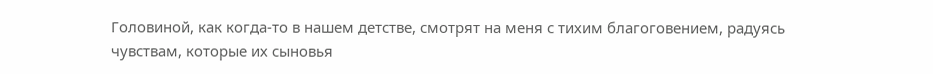Головиной, как когда-то в нашем детстве, смотрят на меня с тихим благоговением, радуясь чувствам, которые их сыновья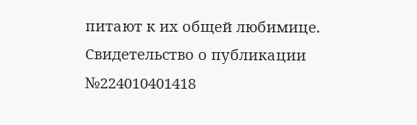питают к их общей любимице.
Свидетельство о публикации №224010401418